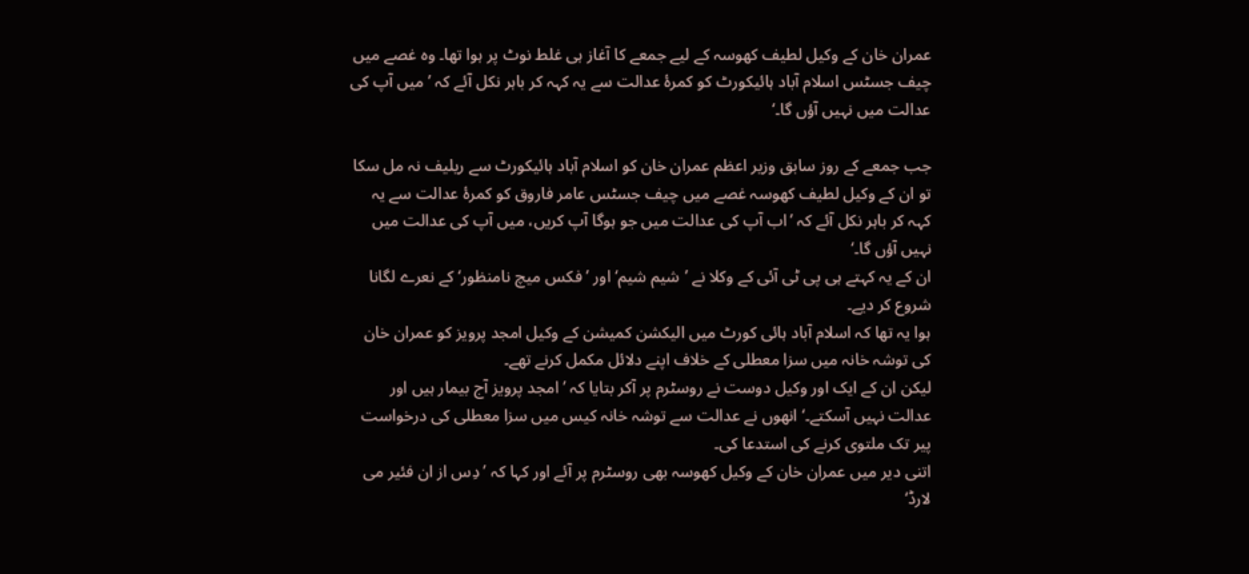عمران خان کے وکیل لطیف کھوسہ کے لیے جمعے کا آغاز ہی غلط نوٹ پر ہوا تھا۔ وہ غصے میں چیف جسٹس اسلام آباد ہائیکورٹ کو کمرۂ عدالت سے یہ کہہ کر باہر نکل آئے کہ ’میں آپ کی عدالت میں نہیں آؤں گا۔‘

جب جمعے کے روز سابق وزیر اعظم عمران خان کو اسلام آباد ہائیکورٹ سے ریلیف نہ مل سکا تو ان کے وکیل لطیف کھوسہ غصے میں چیف جسٹس عامر فاروق کو کمرۂ عدالت سے یہ کہہ کر باہر نکل آئے کہ ’اب آپ کی عدالت میں جو ہوگا آپ کریں، میں آپ کی عدالت میں نہیں آؤں گا۔‘
ان کے یہ کہتے ہی پی ٹی آئی کے وکلا نے ’شیم شیم‘ اور ’فکس میچ نامنظور‘ کے نعرے لگانا شروع کر دیے۔
ہوا یہ تھا کہ اسلام آباد ہائی کورٹ میں الیکشن کمیشن کے وکیل امجد پرویز کو عمران خان کی توشہ خانہ میں سزا معطلی کے خلاف اپنے دلائل مکمل کرنے تھے۔
لیکن ان کے ایک اور وکیل دوست نے روسٹرم پر آکر بتایا کہ ’امجد پرویز آج بیمار ہیں اور عدالت نہیں آسکتے۔‘ انھوں نے عدالت سے توشہ خانہ کیس میں سزا معطلی کی درخواست پیر تک ملتوی کرنے کی استدعا کی۔
اتنی دیر میں عمران خان کے وکیل کھوسہ بھی روسٹرم پر آئے اور کہا کہ ’دِس از ان فئیر می لارڈ‘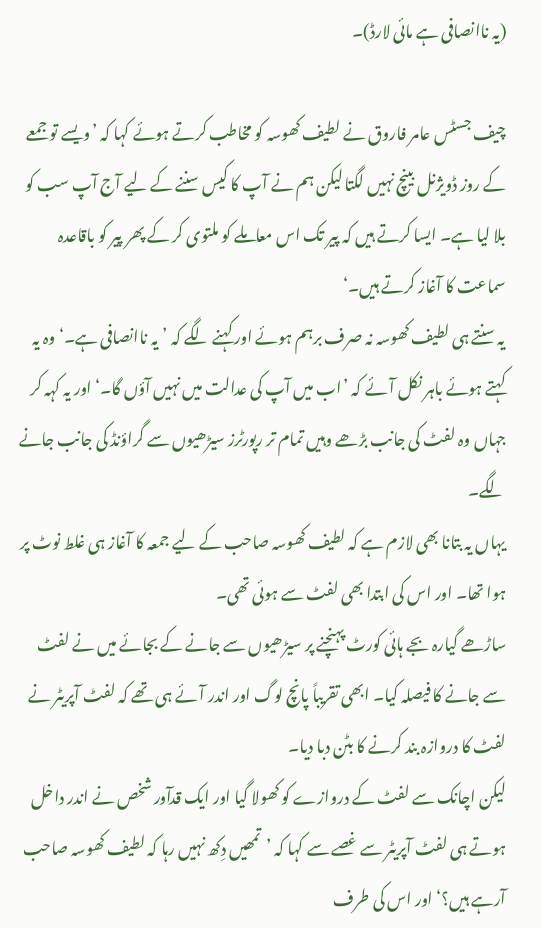(یہ ناانصافی ہے مائی لارڈ)۔

چیف جسٹس عامر فاروق نے لطیف کھوسہ کو مخاطب کرتے ہوئے کہا کہ ’ویسے تو جمعے کے روز ڈویژنل بینچ نہیں لگتا لیکن ہم نے آپ کا کیس سننے کے لیے آج آپ سب کو بلا لیا ہے۔ ایسا کرتے ہیں کہ پیر تک اس معاملے کو ملتوی کر کے پھر پیر کو باقاعدہ سماعت کا آغاز کرتے ہیں۔‘
یہ سنتے ہی لطیف کھوسہ نہ صرف برہم ہوئے اور کہنے لگے کہ ’یہ ناانصافی ہے۔‘ وہ یہ کہتے ہوئے باہر نکل آئے کہ ’اب میں آپ کی عدالت میں نہیں آؤں گا۔‘ اور یہ کہہ کر جہاں وہ لفٹ کی جانب بڑھے وہیں تمام تر رپورٹرز سیڑھیوں سے گراؤنڈ کی جانب جانے لگے۔
یہاں یہ بتانا بھی لازم ہے کہ لطیف کھوسہ صاحب کے لیے جمعہ کا آغاز ہی غلط نوٹ پر ہوا تھا۔ اور اس کی ابتدا بھی لفٹ سے ہوئی تھی۔
ساڑھے گیارہ بجے ہائی کورٹ پہنچنے پر سیڑھیوں سے جانے کے بجائے میں نے لفٹ سے جانے کا فیصلہ کیا۔ ابھی تقریباً پانچ لوگ اور اندر آئے ہی تھے کہ لفٹ آپریٹر نے لفٹ کا دروازہ بند کرنے کا بٹن دبا دیا۔
لیکن اچانک سے لفٹ کے دروازے کو کھولا گیا اور ایک قدآور شخص نے اندر داخل ہوتے ہی لفٹ آپریٹر سے غصے سے کہا کہ ’تمھیں دِکھ نہیں رہا کہ لطیف کھوسہ صاحب آرہے ہیں؟‘ اور اس کی طرف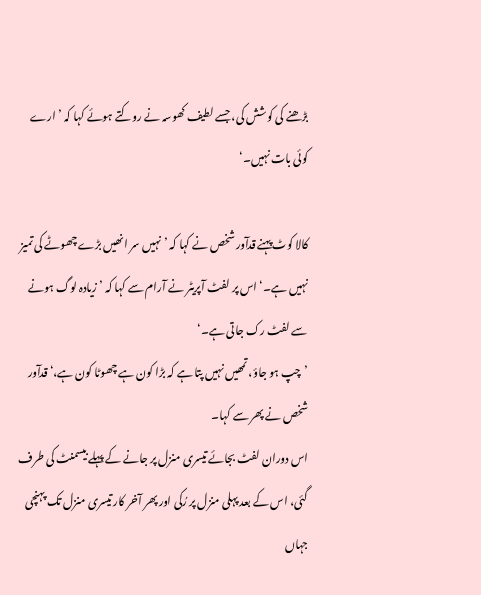بڑھنے کی کوشش کی، جسے لطیف کھوسہ نے روکتے ہوئے کہا کہ ’ارے کوئی بات نہیں۔‘

کالا کوٹ پہنے قدآور شخص نے کہا کہ ’نہیں سر انھیں بڑے چھوٹے کی تمیز نہیں ہے۔‘ اس پر لفٹ آپریٹر نے آرام سے کہا کہ ’زیادہ لوگ ہونے سے لفٹ رک جاتی ہے۔‘
’چپ ہو جاؤ، تمھیں نہیں پتا ہے کہ بڑا کون ہے چھوٹا کون ہے،‘ قدآور شخص نے پھر سے کہا۔
اس دوران لفٹ بجائے تیسری منزل پر جانے کے پہلے بیسمنٹ کی طرف گئی، اس کے بعد پہلی منزل پر رُکی اور پھر آخر کار تیسری منزل تک پہنچی جہاں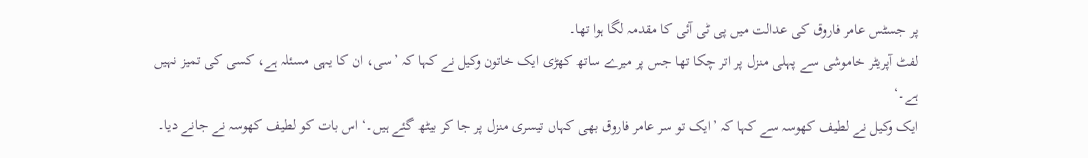پر جسٹس عامر فاروق کی عدالت میں پی ٹی آئی کا مقدمہ لگا ہوا تھا۔
لفٹ آپریٹر خاموشی سے پہلی منزل پر اتر چکا تھا جس پر میرے ساتھ کھڑی ایک خاتون وکیل نے کہا کہ ’سی، ان کا یہی مسئلہ ہے، کسی کی تمیز نہیں ہے۔‘
ایک وکیل نے لطیف کھوسہ سے کہا کہ ’ایک تو سر عامر فاروق بھی کہاں تیسری منزل پر جا کر بیٹھ گئے ہیں۔‘ اس بات کو لطیف کھوسہ نے جانے دیا۔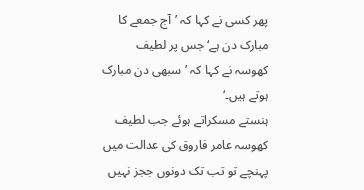پھر کسی نے کہا کہ ’آج جمعے کا مبارک دن ہے‘ جس پر لطیف کھوسہ نے کہا کہ ’سبھی دن مبارک ہوتے ہیں۔‘
ہنستے مسکراتے ہوئے جب لطیف کھوسہ عامر فاروق کی عدالت میں پہنچے تو تب تک دونوں ججز نہیں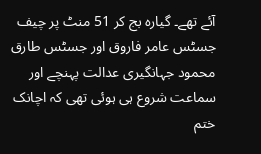آئے تھے۔ گیارہ بج کر 51 منٹ پر چیف جسٹس عامر فاروق اور جسٹس طارق محمود جہانگیری عدالت پہنچے اور سماعت شروع ہی ہوئی تھی کہ اچانک ختم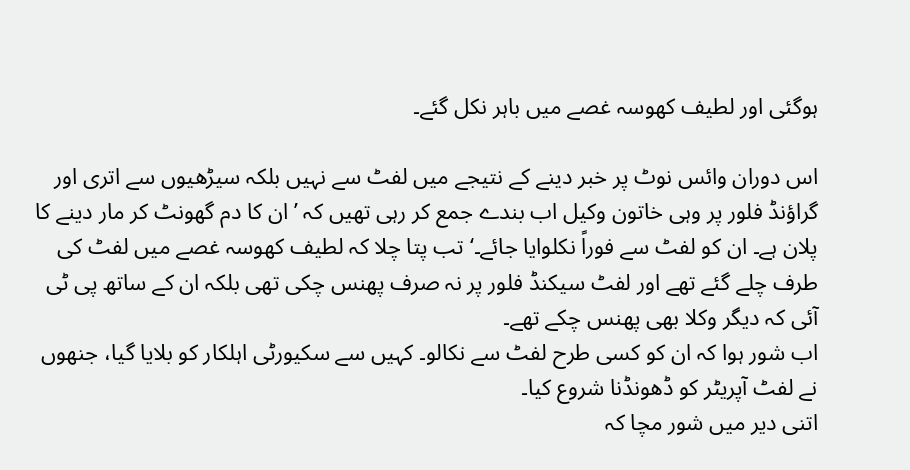ہوگئی اور لطیف کھوسہ غصے میں باہر نکل گئے۔

اس دوران وائس نوٹ پر خبر دینے کے نتیجے میں لفٹ سے نہیں بلکہ سیڑھیوں سے اتری اور گراؤنڈ فلور پر وہی خاتون وکیل اب بندے جمع کر رہی تھیں کہ ’ان کا دم گھونٹ کر مار دینے کا پلان ہے۔ ان کو لفٹ سے فوراً نکلوایا جائے۔‘ تب پتا چلا کہ لطیف کھوسہ غصے میں لفٹ کی طرف چلے گئے تھے اور لفٹ سیکنڈ فلور پر نہ صرف پھنس چکی تھی بلکہ ان کے ساتھ پی ٹی آئی کہ دیگر وکلا بھی پھنس چکے تھے۔
اب شور ہوا کہ ان کو کسی طرح لفٹ سے نکالو۔ کہیں سے سکیورٹی اہلکار کو بلایا گیا، جنھوں نے لفٹ آپریٹر کو ڈھونڈنا شروع کیا۔
اتنی دیر میں شور مچا کہ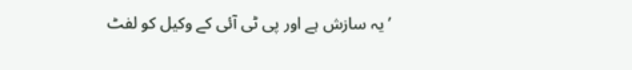’یہ سازش ہے اور پی ٹی آئی کے وکیل کو لفٹ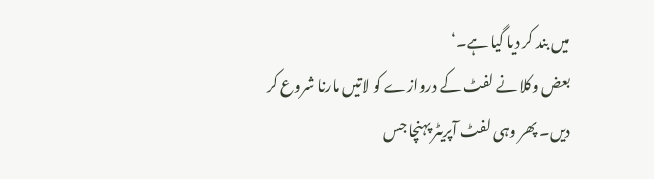میں بند کر دیا گیا ہے۔‘
بعض وکلا نے لفٹ کے دروازے کو لاتیں مارنا شروع کر دیں۔ پھر وہی لفٹ آپریٹر پہنچا جس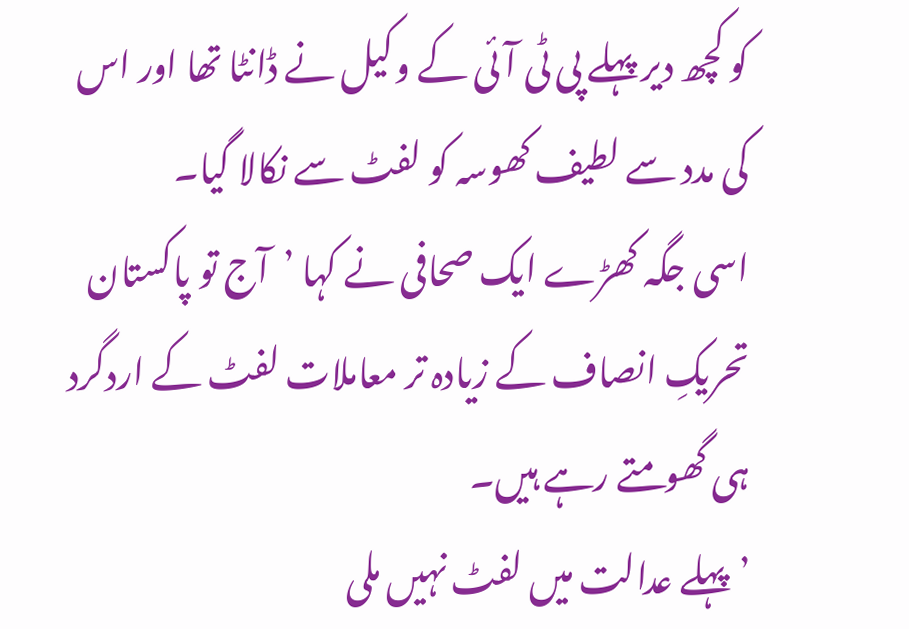کو کچھ دیر پہلے پی ٹی آئی کے وکیل نے ڈانٹا تھا اور اس کی مدد سے لطیف کھوسہ کو لفٹ سے نکالا گیا۔
اسی جگہ کھڑے ایک صحافی نے کہا ’آج تو پاکستان تحریکِ انصاف کے زیادہ تر معاملات لفٹ کے اردگرد ہی گھومتے رہے ہیں۔
’پہلے عدالت میں لفٹ نہیں ملی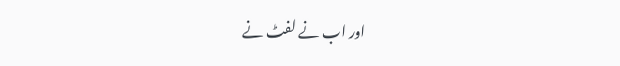اور اب نے لفٹ نے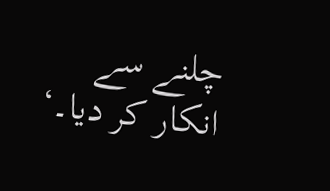چلنے سے انکار کر دیا۔‘